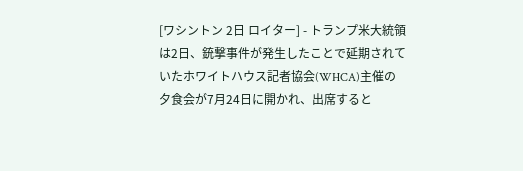[ワシントン 2日 ロイター] - トランプ米大統領は2日、銃撃事件が発生したことで延期されていたホワイトハウス記者協会(WHCA)主催の夕食会が7月24日に開かれ、出席すると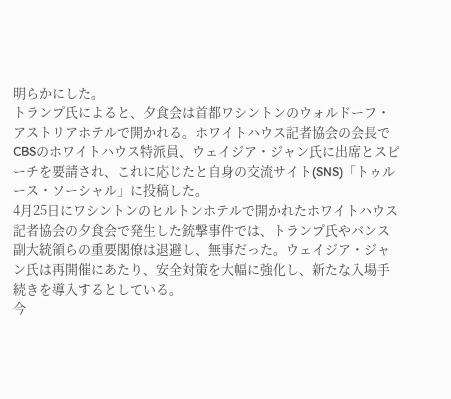明らかにした。
トランプ氏によると、夕食会は首都ワシントンのウォルドーフ・アストリアホテルで開かれる。ホワイトハウス記者協会の会長でCBSのホワイトハウス特派員、ウェイジア・ジャン氏に出席とスピーチを要請され、これに応じたと自身の交流サイト(SNS)「トゥルース・ソーシャル」に投稿した。
4月25日にワシントンのヒルトンホテルで開かれたホワイトハウス記者協会の夕食会で発生した銃撃事件では、トランプ氏やバンス副大統領らの重要閣僚は退避し、無事だった。ウェイジア・ジャン氏は再開催にあたり、安全対策を大幅に強化し、新たな入場手続きを導入するとしている。
今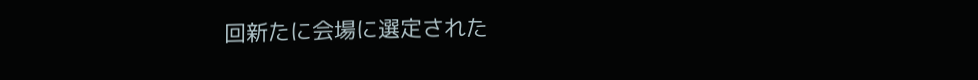回新たに会場に選定された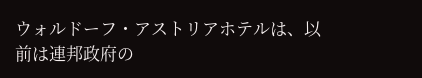ウォルドーフ・アストリアホテルは、以前は連邦政府の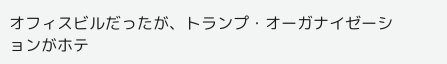オフィスビルだったが、トランプ・オーガナイゼーションがホテ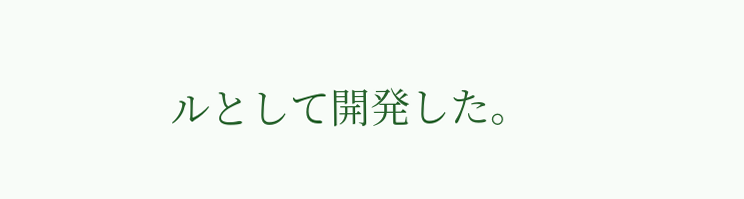ルとして開発した。